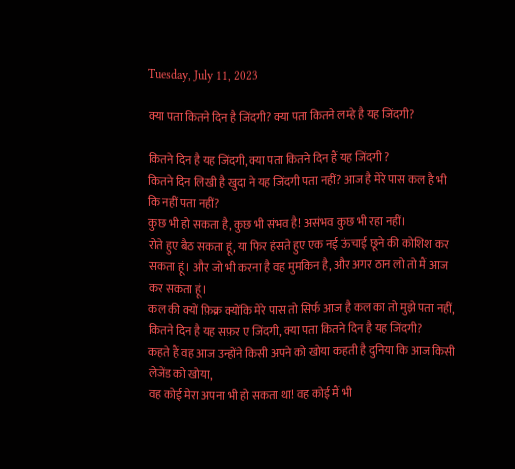Tuesday, July 11, 2023

क्या पता कितने दिन है जिंदगी? क्या पता कितने लम्हे है यह जिंदगी?

कितने दिन है यह जिंदगी, क्या पता कितने दिन हैं यह जिंदगी ?
कितने दिन लिखी है खुदा ने यह जिंदगी पता नहीं? आज है मेरे पास कल है भी कि नहीं पता नहीं?
कुछ भी हो सकता है, कुछ भी संभव है! असंभव कुछ भी रहा नहीं।
रोते हुए बैठ सकता हूं, या फिर हंसते हुए एक नई ऊंचाई छूने की कोशिश कर सकता हूं। और जो भी करना है वह मुमकिन है, और अगर ठान लो तो मैं आज कर सकता हूं।
कल की क्यों फ़िक्र क्योंकि मेरे पास तो सिर्फ आज है कल का तो मुझे पता नहीं,
कितने दिन है यह सफ़र ए जिंदगी, क्या पता कितने दिन है यह जिंदगी?
कहते हैं वह आज उन्होंने किसी अपने को खोया कहती है दुनिया कि आज किसी लेजेंड को खोया,
वह कोई मेरा अपना भी हो सकता था! वह कोई मैं भी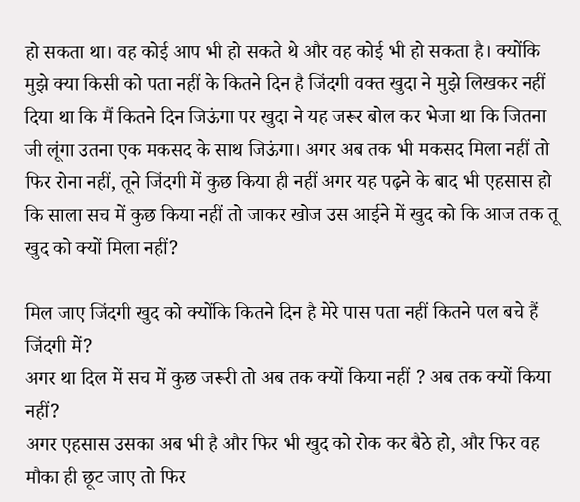हो सकता था। वह कोई आप भी हो सकते थे और वह कोई भी हो सकता है। क्योंकि मुझे क्या किसी को पता नहीं के कितने दिन है जिंदगी वक्त खुदा ने मुझे लिखकर नहीं दिया था कि मैं कितने दिन जिऊंगा पर खुदा ने यह जरूर बोल कर भेजा था कि जितना जी लूंगा उतना एक मकसद के साथ जिऊंगा। अगर अब तक भी मकसद मिला नहीं तो फिर रोना नहीं, तूने जिंदगी में कुछ किया ही नहीं अगर यह पढ़ने के बाद भी एहसास हो कि साला सच में कुछ किया नहीं तो जाकर खोज उस आईने में खुद को कि आज तक तू खुद को क्यों मिला नहीं?

मिल जाए जिंदगी खुद को क्योंकि कितने दिन है मेरे पास पता नहीं कितने पल बचे हैं जिंदगी में?
अगर था दिल में सच में कुछ जरूरी तो अब तक क्यों किया नहीं ? अब तक क्यों किया नहीं?
अगर एहसास उसका अब भी है और फिर भी खुद को रोक कर बैठे हो, और फिर वह मौका ही छूट जाए तो फिर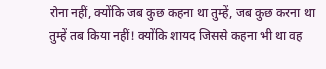रोना नहीं, क्योंकि जब कुछ कहना था तुम्हें, जब कुछ करना था तुम्हें तब किया नहीं! क्योंकि शायद जिससे कहना भी था वह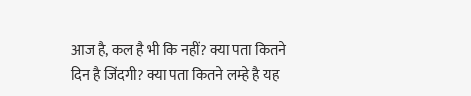आज है, कल है भी कि नहीं? क्या पता कितने दिन है जिंदगी? क्या पता कितने लम्हे है यह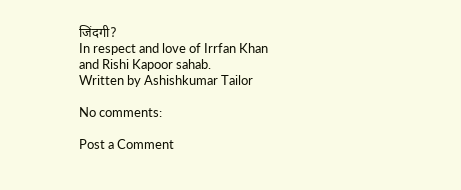जिंदगी?
In respect and love of Irrfan Khan and Rishi Kapoor sahab.
Written by Ashishkumar Tailor

No comments:

Post a Comment